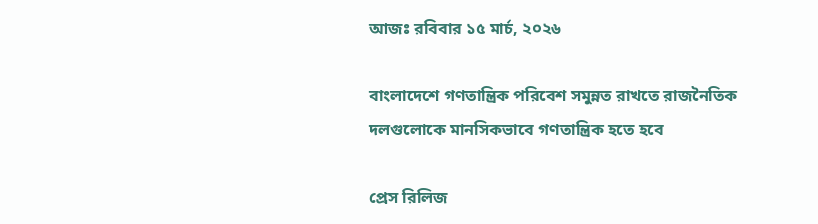আজঃ রবিবার ১৫ মার্চ, ২০২৬

বাংলাদেশে গণতান্ত্রিক পরিবেশ সমুন্নত রাখতে রাজনৈতিক দলগুলোকে মানসিকভাবে গণতান্ত্রিক হতে হবে

প্রেস রিলিজ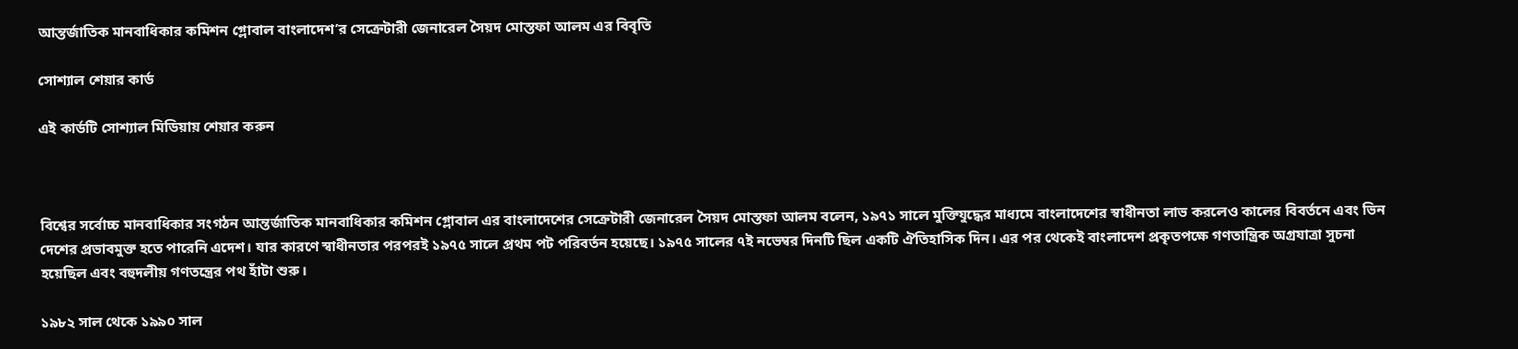আন্তর্জাতিক মানবাধিকার কমিশন গ্লোবাল বাংলাদেশ’র সেক্রেটারী জেনারেল সৈয়দ মোস্তফা আলম এর বিবৃতি

সোশ্যাল শেয়ার কার্ড

এই কার্ডটি সোশ্যাল মিডিয়ায় শেয়ার করুন



বিশ্বের সর্বোচ্চ মানবাধিকার সংগঠন আন্তর্জাতিক মানবাধিকার কমিশন গ্লোবাল এর বাংলাদেশের সেক্রেটারী জেনারেল সৈয়দ মোস্তফা আলম বলেন, ১৯৭১ সালে মুক্তিযুদ্ধের মাধ্যমে বাংলাদেশের স্বাধীনতা লাভ করলেও কালের বিবর্তনে এবং ভিন দেশের প্রভাবমুক্ত হতে পারেনি এদেশ। যার কারণে স্বাধীনতার পরপরই ১৯৭৫ সালে প্রথম পট পরিবর্তন হয়েছে। ১৯৭৫ সালের ৭ই নভেম্বর দিনটি ছিল একটি ঐতিহাসিক দিন। এর পর থেকেই বাংলাদেশ প্রকৃতপক্ষে গণতান্ত্রিক অগ্রযাত্রা সুচনা হয়েছিল এবং বহুদলীয় গণতন্ত্রের পথ হাঁটা শুরু।

১৯৮২ সাল থেকে ১৯৯০ সাল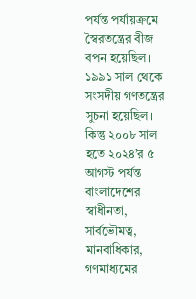পর্যন্ত পর্যায়ক্রমে স্বৈরতন্ত্রের বীজ বপন হয়েছিল। ১৯৯১ সাল থেকে সংসদীয় গণতন্ত্রের সুচনা হয়েছিল। কিন্তু ২০০৮ সাল হতে ২০২৪’র ৫ আগস্ট পর্যন্ত বাংলাদেশের স্বাধীনতা, সার্বভৌমত্ব, মানবাধিকার, গণমাধ্যমের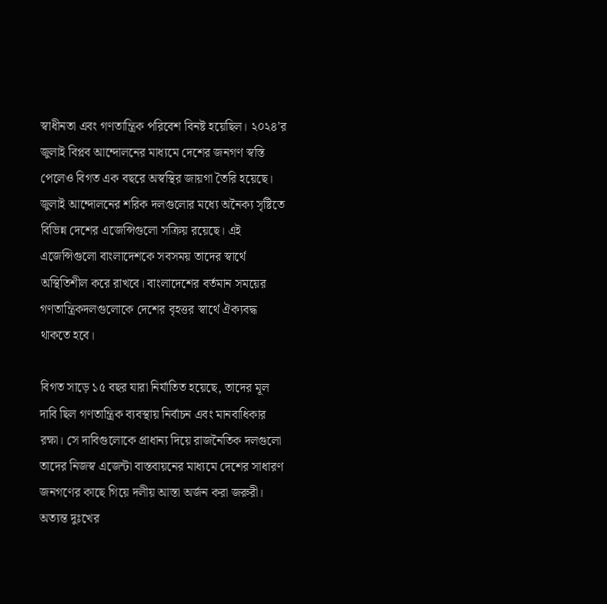স্বাধীনতা এবং গণতান্ত্রিক পরিবেশ বিনষ্ট হয়েছিল। ২০২৪’র জুলাই বিপ্লব আন্দোলনের মাধ্যমে দেশের জনগণ স্বস্তি পেলেও বিগত এক বছরে অস্বস্থির জায়গা তৈরি হয়েছে। জুলাই আন্দোলনের শরিক দলগুলোর মধ্যে অনৈক্য সৃষ্টিতে বিভিন্ন দেশের এজেন্সিগুলো সক্রিয় রয়েছে। এই এজেন্সিগুলো বাংলাদেশকে সবসময় তাদের স্বার্থে অস্থিতিশীল করে রাখবে। বাংলাদেশের বর্তমান সময়ের গণতান্ত্রিকদলগুলোকে দেশের বৃহত্তর স্বার্থে ঐক্যবদ্ধ থাকতে হবে।

বিগত সাড়ে ১৫ বছর যারা নির্যাতিত হয়েছে, তাদের মূল দাবি ছিল গণতান্ত্রিক ব্যবস্থায় নির্বাচন এবং মানবাধিকার রক্ষা। সে দাবিগুলোকে প্রাধান্য দিয়ে রাজনৈতিক দলগুলো তাদের নিজস্ব এজেন্টা বাস্তবায়নের মাধ্যমে দেশের সাধারণ জনগণের কাছে গিয়ে দলীয় আস্তা অর্জন করা জরুরী। অত্যন্ত দুঃখের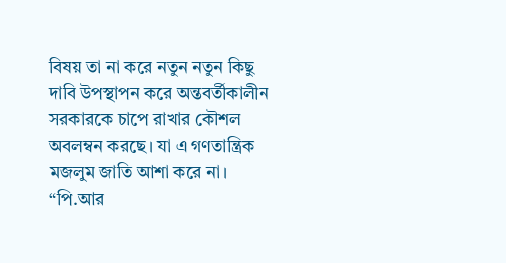বিষয় তা না করে নতুন নতুন কিছু দাবি উপস্থাপন করে অন্তবর্তীকালীন সরকারকে চাপে রাখার কৌশল অবলম্বন করছে। যা এ গণতান্ত্রিক মজলুম জাতি আশা করে না। “পি.আর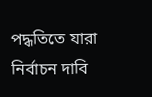পদ্ধতিতে যারা নির্বাচন দাবি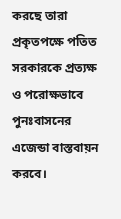করছে তারা প্রকৃতপক্ষে পতিত সরকারকে প্রত্যক্ষ ও পরোক্ষভাবে পুনঃবাসনের এজেন্ডা বাস্তবায়ন করবে।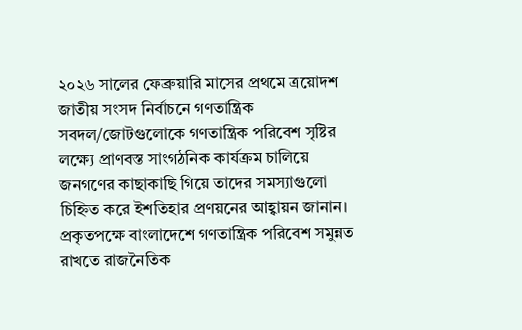২০২৬ সালের ফেব্রুয়ারি মাসের প্রথমে ত্রয়োদশ জাতীয় সংসদ নির্বাচনে গণতান্ত্রিক সবদল/জোটগুলোকে গণতান্ত্রিক পরিবেশ সৃষ্টির লক্ষ্যে প্রাণবস্ত সাংগঠনিক কার্যক্রম চালিয়ে জনগণের কাছাকাছি গিয়ে তাদের সমস্যাগুলো চিহ্নিত করে ইশতিহার প্রণয়নের আহ্বায়ন জানান। প্রকৃতপক্ষে বাংলাদেশে গণতান্ত্রিক পরিবেশ সমুন্নত রাখতে রাজনৈতিক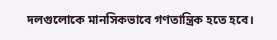দলগুলোকে মানসিকভাবে গণতান্ত্রিক হতে হবে।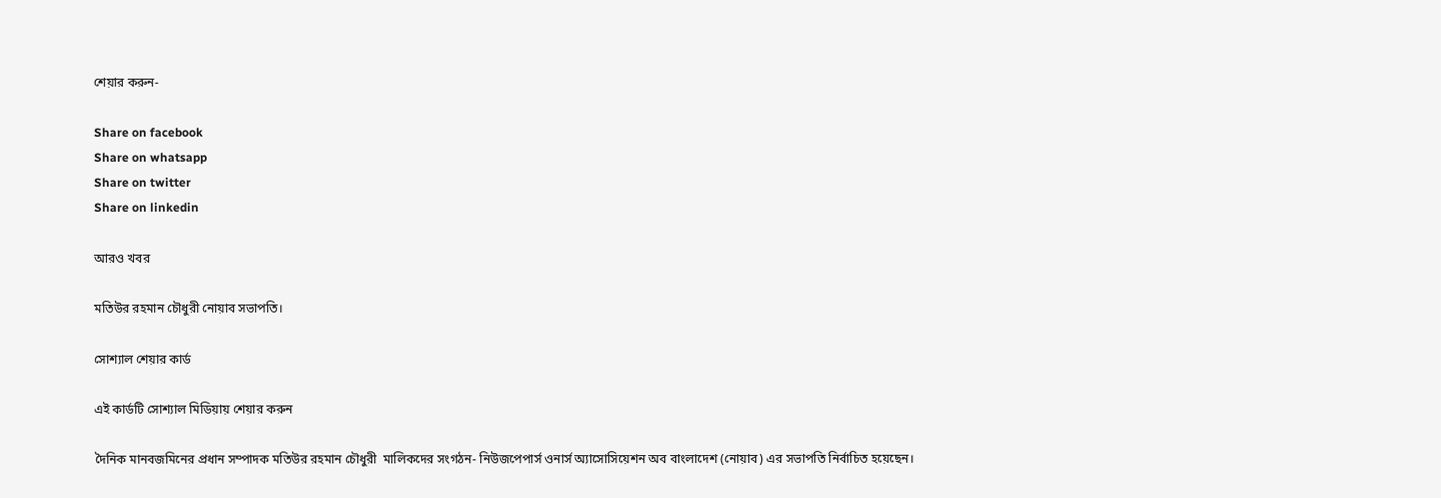শেয়ার করুন-

Share on facebook
Share on whatsapp
Share on twitter
Share on linkedin

আরও খবর

মতিউর রহমান চৌধুরী নোয়াব সভাপতি।

সোশ্যাল শেয়ার কার্ড

এই কার্ডটি সোশ্যাল মিডিয়ায় শেয়ার করুন

দৈনিক মানবজমিনের প্রধান সম্পাদক মতিউর রহমান চৌধুরী  মালিকদের সংগঠন- নিউজপেপার্স ওনার্স অ্যাসোসিয়েশন অব বাংলাদেশ (নোয়াব) এর সভাপতি নির্বাচিত হয়েছেন।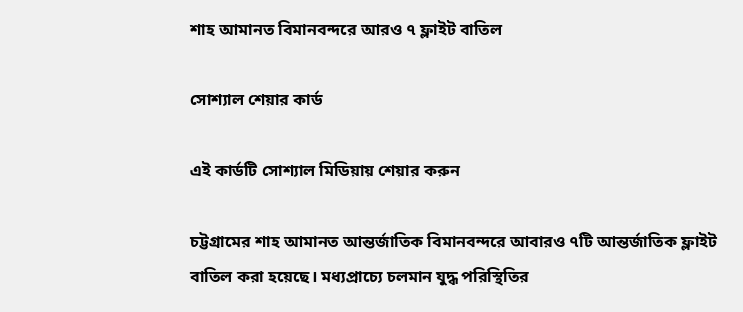শাহ আমানত বিমানবন্দরে আরও ৭ ফ্লাইট বাতিল

সোশ্যাল শেয়ার কার্ড

এই কার্ডটি সোশ্যাল মিডিয়ায় শেয়ার করুন

চট্টগ্রামের শাহ আমানত আন্তর্জাতিক বিমানবন্দরে আবারও ৭টি আন্তর্জাতিক ফ্লাইট বাতিল করা হয়েছে। মধ্যপ্রাচ্যে চলমান যুদ্ধ পরিস্থিতির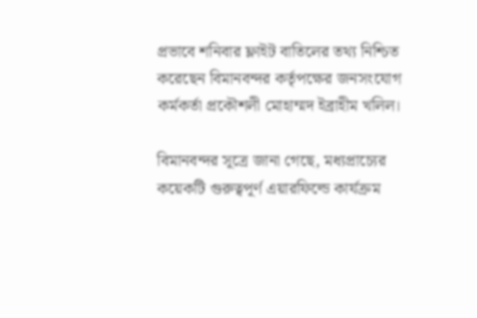প্রভাবে শনিবার ফ্লাইট বাতিলের তথ্য নিশ্চিত করেছেন বিমানবন্দর কর্তৃপক্ষের জনসংযোগ কর্মকর্তা প্রকৌশলী মোহাম্মদ ইব্রাহীম খলিল।

বিমানবন্দর সূত্রে জানা গেছে, মধ্যপ্রাচ্যের কয়েকটি গুরুত্বপূর্ণ এয়ারফিল্ডে কার্যক্রম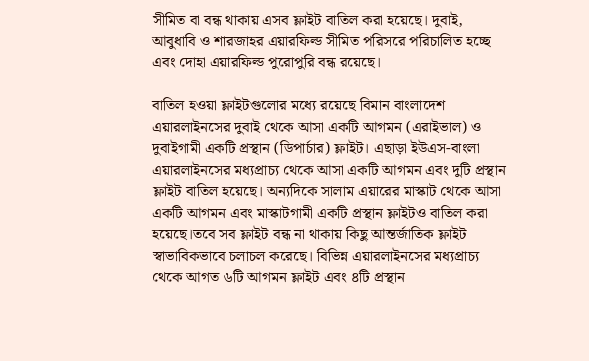সীমিত বা বন্ধ থাকায় এসব ফ্লাইট বাতিল করা হয়েছে। দুবাই, আবুধাবি ও শারজাহর এয়ারফিল্ড সীমিত পরিসরে পরিচালিত হচ্ছে এবং দোহা এয়ারফিল্ড পুরোপুরি বন্ধ রয়েছে।

বাতিল হওয়া ফ্লাইটগুলোর মধ্যে রয়েছে বিমান বাংলাদেশ এয়ারলাইনসের দুবাই থেকে আসা একটি আগমন (এরাইভাল) ও দুবাইগামী একটি প্রস্থান (ডিপার্চার) ফ্লাইট। এছাড়া ইউএস-বাংলা এয়ারলাইনসের মধ্যপ্রাচ্য থেকে আসা একটি আগমন এবং দুটি প্রস্থান ফ্লাইট বাতিল হয়েছে। অন্যদিকে সালাম এয়ারের মাস্কাট থেকে আসা একটি আগমন এবং মাস্কাটগামী একটি প্রস্থান ফ্লাইটও বাতিল করা হয়েছে।তবে সব ফ্লাইট বন্ধ না থাকায় কিছু আন্তর্জাতিক ফ্লাইট স্বাভাবিকভাবে চলাচল করেছে। বিভিন্ন এয়ারলাইনসের মধ্যপ্রাচ্য থেকে আগত ৬টি আগমন ফ্লাইট এবং ৪টি প্রস্থান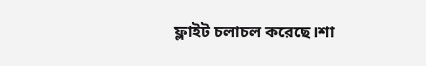ফ্লাইট চলাচল করেছে।শা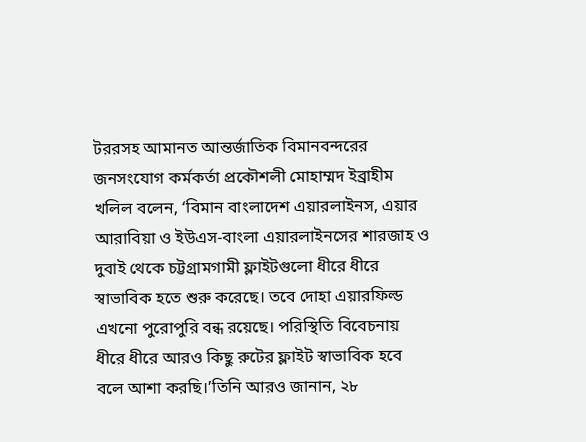টররসহ আমানত আন্তর্জাতিক বিমানবন্দরের জনসংযোগ কর্মকর্তা প্রকৌশলী মোহাম্মদ ইব্রাহীম খলিল বলেন, ‘বিমান বাংলাদেশ এয়ারলাইনস, এয়ার আরাবিয়া ও ইউএস-বাংলা এয়ারলাইনসের শারজাহ ও দুবাই থেকে চট্টগ্রামগামী ফ্লাইটগুলো ধীরে ধীরে স্বাভাবিক হতে শুরু করেছে। তবে দোহা এয়ারফিল্ড এখনো পুরোপুরি বন্ধ রয়েছে। পরিস্থিতি বিবেচনায় ধীরে ধীরে আরও কিছু রুটের ফ্লাইট স্বাভাবিক হবে বলে আশা করছি।’তিনি আরও জানান, ২৮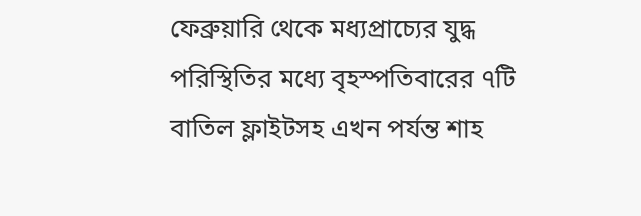ফেব্রুয়ারি থেকে মধ্যপ্রাচ্যের যুদ্ধ পরিস্থিতির মধ্যে বৃহস্পতিবারের ৭টি বাতিল ফ্লাইটসহ এখন পর্যন্ত শাহ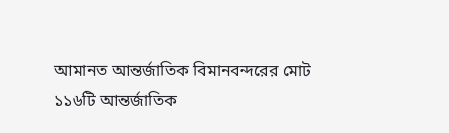আমানত আন্তর্জাতিক বিমানবন্দরের মোট ১১৬টি আন্তর্জাতিক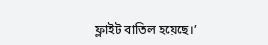ফ্লাইট বাতিল হয়েছে।’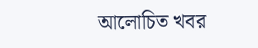আলোচিত খবর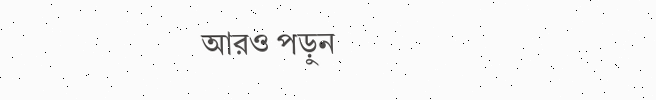আরও পড়ুন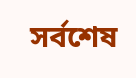সর্বশেষ